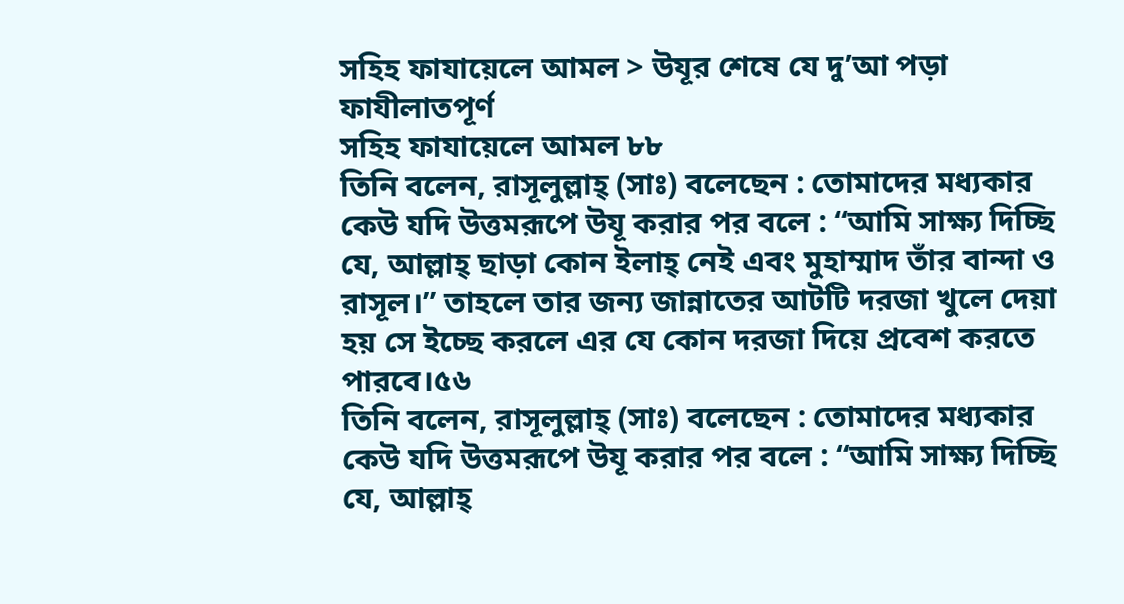সহিহ ফাযায়েলে আমল > উযূর শেষে যে দু’আ পড়া ফাযীলাতপূর্ণ
সহিহ ফাযায়েলে আমল ৮৮
তিনি বলেন, রাসূলুল্লাহ্ (সাঃ) বলেছেন : তোমাদের মধ্যকার কেউ যদি উত্তমরূপে উযূ করার পর বলে : “আমি সাক্ষ্য দিচ্ছি যে, আল্লাহ্ ছাড়া কোন ইলাহ্ নেই এবং মুহাম্মাদ তাঁর বান্দা ও রাসূল।” তাহলে তার জন্য জান্নাতের আটটি দরজা খুলে দেয়া হয় সে ইচ্ছে করলে এর যে কোন দরজা দিয়ে প্রবেশ করতে পারবে।৫৬
তিনি বলেন, রাসূলুল্লাহ্ (সাঃ) বলেছেন : তোমাদের মধ্যকার কেউ যদি উত্তমরূপে উযূ করার পর বলে : “আমি সাক্ষ্য দিচ্ছি যে, আল্লাহ্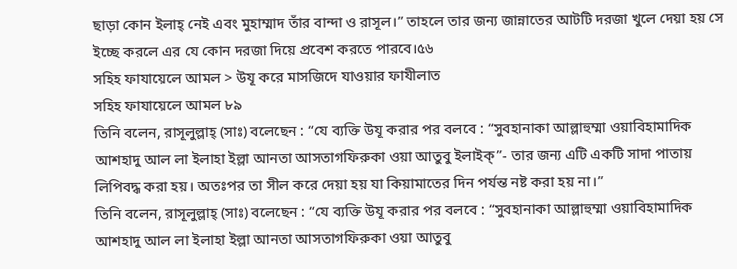ছাড়া কোন ইলাহ্ নেই এবং মুহাম্মাদ তাঁর বান্দা ও রাসূল।” তাহলে তার জন্য জান্নাতের আটটি দরজা খুলে দেয়া হয় সে ইচ্ছে করলে এর যে কোন দরজা দিয়ে প্রবেশ করতে পারবে।৫৬
সহিহ ফাযায়েলে আমল > উযূ করে মাসজিদে যাওয়ার ফাযীলাত
সহিহ ফাযায়েলে আমল ৮৯
তিনি বলেন, রাসূলুল্লাহ্ (সাঃ) বলেছেন : “যে ব্যক্তি উযূ করার পর বলবে : “সুবহানাকা আল্লাহুম্মা ওয়াবিহামাদিক আশহাদু আল লা ইলাহা ইল্লা আনতা আসতাগফিরুকা ওয়া আতুবু ইলাইক্”- তার জন্য এটি একটি সাদা পাতায় লিপিবদ্ধ করা হয়। অতঃপর তা সীল করে দেয়া হয় যা কিয়ামাতের দিন পর্যন্ত নষ্ট করা হয় না।”
তিনি বলেন, রাসূলুল্লাহ্ (সাঃ) বলেছেন : “যে ব্যক্তি উযূ করার পর বলবে : “সুবহানাকা আল্লাহুম্মা ওয়াবিহামাদিক আশহাদু আল লা ইলাহা ইল্লা আনতা আসতাগফিরুকা ওয়া আতুবু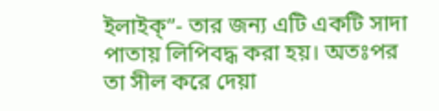ইলাইক্”- তার জন্য এটি একটি সাদা পাতায় লিপিবদ্ধ করা হয়। অতঃপর তা সীল করে দেয়া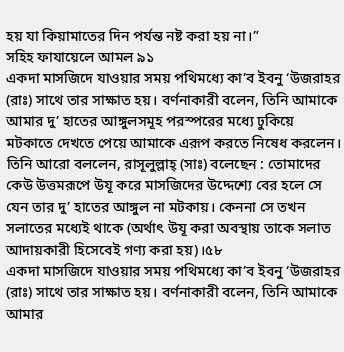হয় যা কিয়ামাতের দিন পর্যন্ত নষ্ট করা হয় না।”
সহিহ ফাযায়েলে আমল ৯১
একদা মাসজিদে যাওয়ার সময় পথিমধ্যে কা’ব ইবনু ‘উজরাহর (রাঃ) সাথে তার সাক্ষাত হয়। বর্ণনাকারী বলেন, তিনি আমাকে আমার দু’ হাতের আঙ্গুলসমূহ পরস্পরের মধ্যে ঢুকিয়ে মটকাতে দেখতে পেয়ে আমাকে এরূপ করতে নিষেধ করলেন। তিনি আরো বললেন, রাসূলুল্লাহ্ (সাঃ) বলেছেন : তোমাদের কেউ উত্তমরূপে উযূ করে মাসজিদের উদ্দেশ্যে বের হলে সে যেন তার দু’ হাতের আঙ্গুল না মটকায়। কেননা সে তখন সলাতের মধ্যেই থাকে (অর্থাৎ উযূ করা অবস্থায় তাকে সলাত আদায়কারী হিসেবেই গণ্য করা হয়)।৫৮
একদা মাসজিদে যাওয়ার সময় পথিমধ্যে কা’ব ইবনু ‘উজরাহর (রাঃ) সাথে তার সাক্ষাত হয়। বর্ণনাকারী বলেন, তিনি আমাকে আমার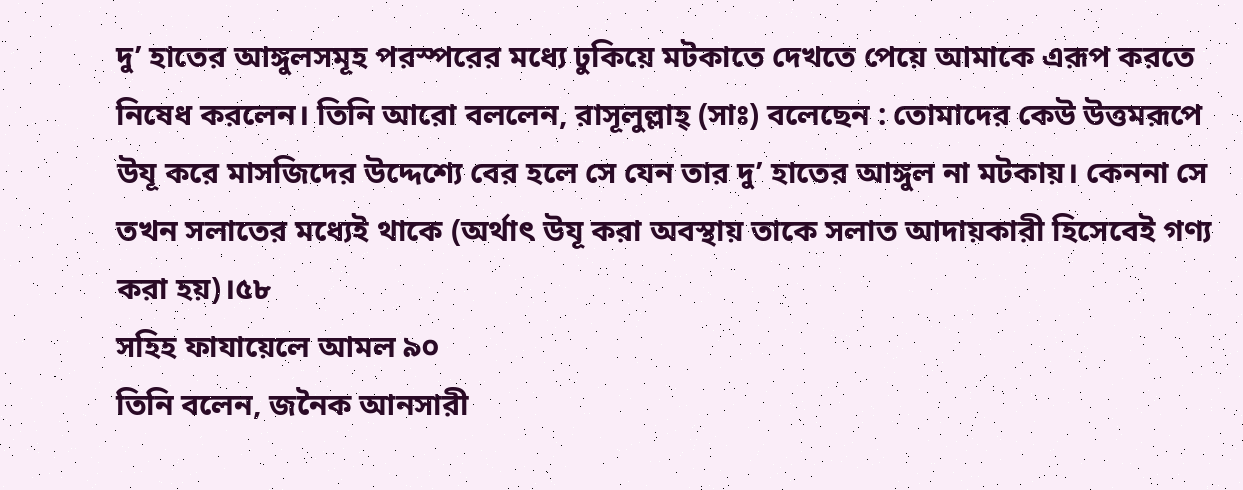দু’ হাতের আঙ্গুলসমূহ পরস্পরের মধ্যে ঢুকিয়ে মটকাতে দেখতে পেয়ে আমাকে এরূপ করতে নিষেধ করলেন। তিনি আরো বললেন, রাসূলুল্লাহ্ (সাঃ) বলেছেন : তোমাদের কেউ উত্তমরূপে উযূ করে মাসজিদের উদ্দেশ্যে বের হলে সে যেন তার দু’ হাতের আঙ্গুল না মটকায়। কেননা সে তখন সলাতের মধ্যেই থাকে (অর্থাৎ উযূ করা অবস্থায় তাকে সলাত আদায়কারী হিসেবেই গণ্য করা হয়)।৫৮
সহিহ ফাযায়েলে আমল ৯০
তিনি বলেন, জনৈক আনসারী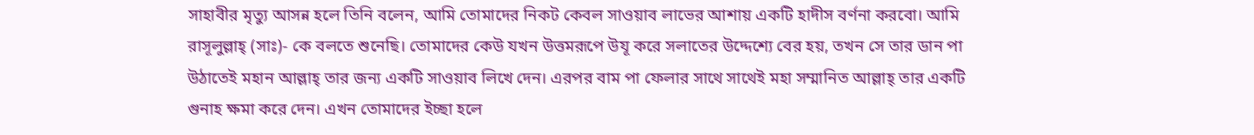সাহাবীর মৃত্যু আসন্ন হলে তিনি বলেন, আমি তোমাদের নিকট কেবল সাওয়াব লাভের আশায় একটি হাদীস বর্ণনা করবো। আমি রাসূলুল্লাহ্ (সাঃ)- কে বলতে শুনেছি। তোমাদের কেউ যখন উত্তমরূপে উযূ করে সলাতের উদ্দেশ্যে বের হয়, তখন সে তার ডান পা উঠাতেই মহান আল্লাহ্ তার জন্য একটি সাওয়াব লিখে দেন। এরপর বাম পা ফেলার সাথে সাথেই মহা সম্মানিত আল্লাহ্ তার একটি গুনাহ ক্ষমা করে দেন। এখন তোমাদের ইচ্ছা হলে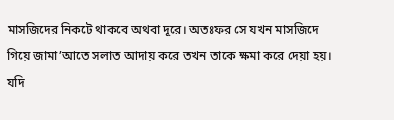মাসজিদের নিকটে থাকবে অথবা দূরে। অতঃফর সে যখন মাসজিদে গিয়ে জামা’আতে সলাত আদায় করে তখন তাকে ক্ষমা করে দেয়া হয়। যদি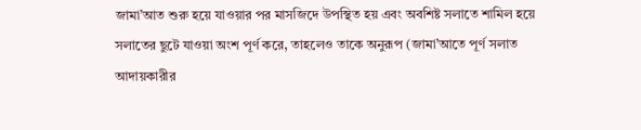জামা’আত শুরু হয়ে যাওয়ার পর মাসজিদে উপস্থিত হয় এবং অবশিষ্ট সলাতে শামিল হয়ে সলাতের ছুটে যাওয়া অংশ পূর্ণ করে, তাহলেও তাকে অনুরূপ (জামা’আতে পূর্ণ সলাত আদায়কারীর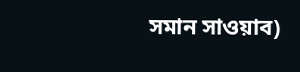সমান সাওয়াব)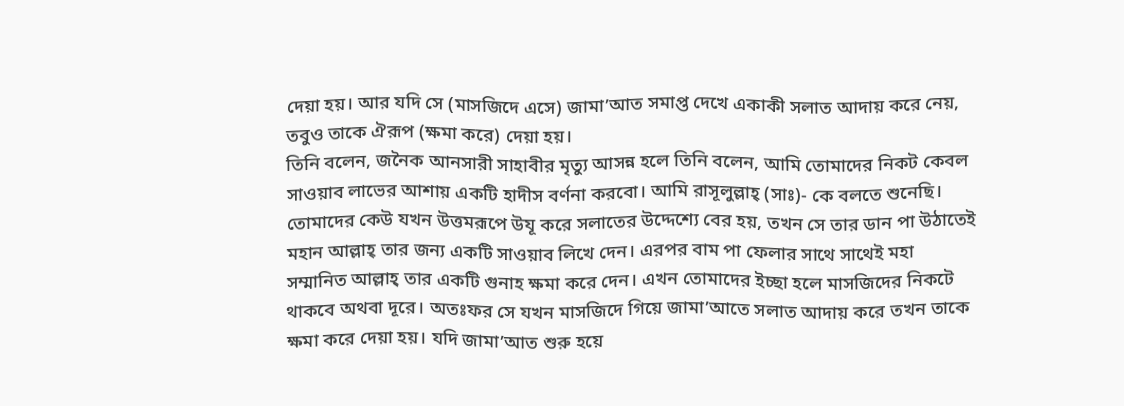দেয়া হয়। আর যদি সে (মাসজিদে এসে) জামা’আত সমাপ্ত দেখে একাকী সলাত আদায় করে নেয়, তবুও তাকে ঐরূপ (ক্ষমা করে) দেয়া হয়।
তিনি বলেন, জনৈক আনসারী সাহাবীর মৃত্যু আসন্ন হলে তিনি বলেন, আমি তোমাদের নিকট কেবল সাওয়াব লাভের আশায় একটি হাদীস বর্ণনা করবো। আমি রাসূলুল্লাহ্ (সাঃ)- কে বলতে শুনেছি। তোমাদের কেউ যখন উত্তমরূপে উযূ করে সলাতের উদ্দেশ্যে বের হয়, তখন সে তার ডান পা উঠাতেই মহান আল্লাহ্ তার জন্য একটি সাওয়াব লিখে দেন। এরপর বাম পা ফেলার সাথে সাথেই মহা সম্মানিত আল্লাহ্ তার একটি গুনাহ ক্ষমা করে দেন। এখন তোমাদের ইচ্ছা হলে মাসজিদের নিকটে থাকবে অথবা দূরে। অতঃফর সে যখন মাসজিদে গিয়ে জামা’আতে সলাত আদায় করে তখন তাকে ক্ষমা করে দেয়া হয়। যদি জামা’আত শুরু হয়ে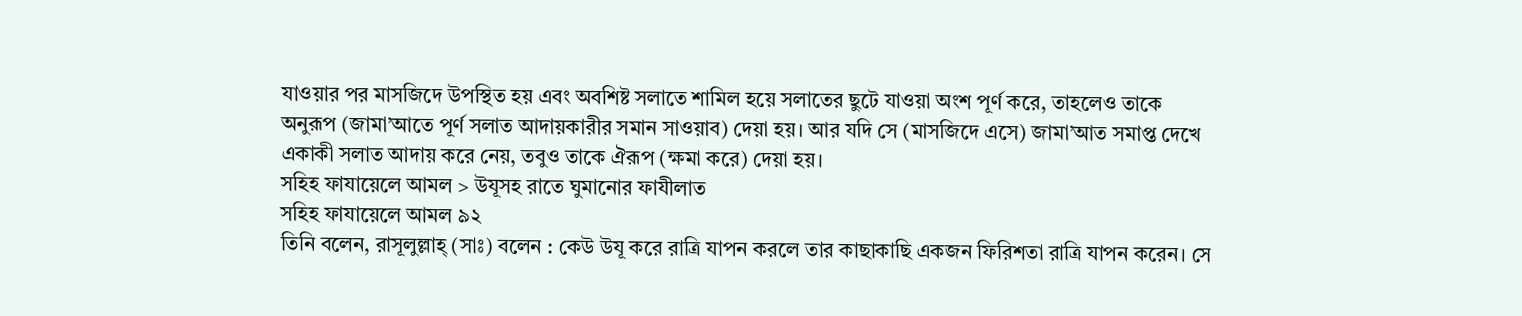যাওয়ার পর মাসজিদে উপস্থিত হয় এবং অবশিষ্ট সলাতে শামিল হয়ে সলাতের ছুটে যাওয়া অংশ পূর্ণ করে, তাহলেও তাকে অনুরূপ (জামা’আতে পূর্ণ সলাত আদায়কারীর সমান সাওয়াব) দেয়া হয়। আর যদি সে (মাসজিদে এসে) জামা’আত সমাপ্ত দেখে একাকী সলাত আদায় করে নেয়, তবুও তাকে ঐরূপ (ক্ষমা করে) দেয়া হয়।
সহিহ ফাযায়েলে আমল > উযূসহ রাতে ঘুমানোর ফাযীলাত
সহিহ ফাযায়েলে আমল ৯২
তিনি বলেন, রাসূলুল্লাহ্ (সাঃ) বলেন : কেউ উযূ করে রাত্রি যাপন করলে তার কাছাকাছি একজন ফিরিশতা রাত্রি যাপন করেন। সে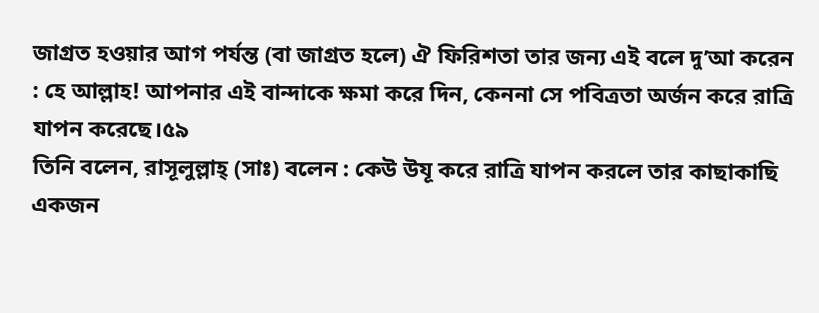জাগ্রত হওয়ার আগ পর্যন্ত (বা জাগ্রত হলে) ঐ ফিরিশতা তার জন্য এই বলে দু’আ করেন : হে আল্লাহ! আপনার এই বান্দাকে ক্ষমা করে দিন, কেননা সে পবিত্রতা অর্জন করে রাত্রি যাপন করেছে।৫৯
তিনি বলেন, রাসূলুল্লাহ্ (সাঃ) বলেন : কেউ উযূ করে রাত্রি যাপন করলে তার কাছাকাছি একজন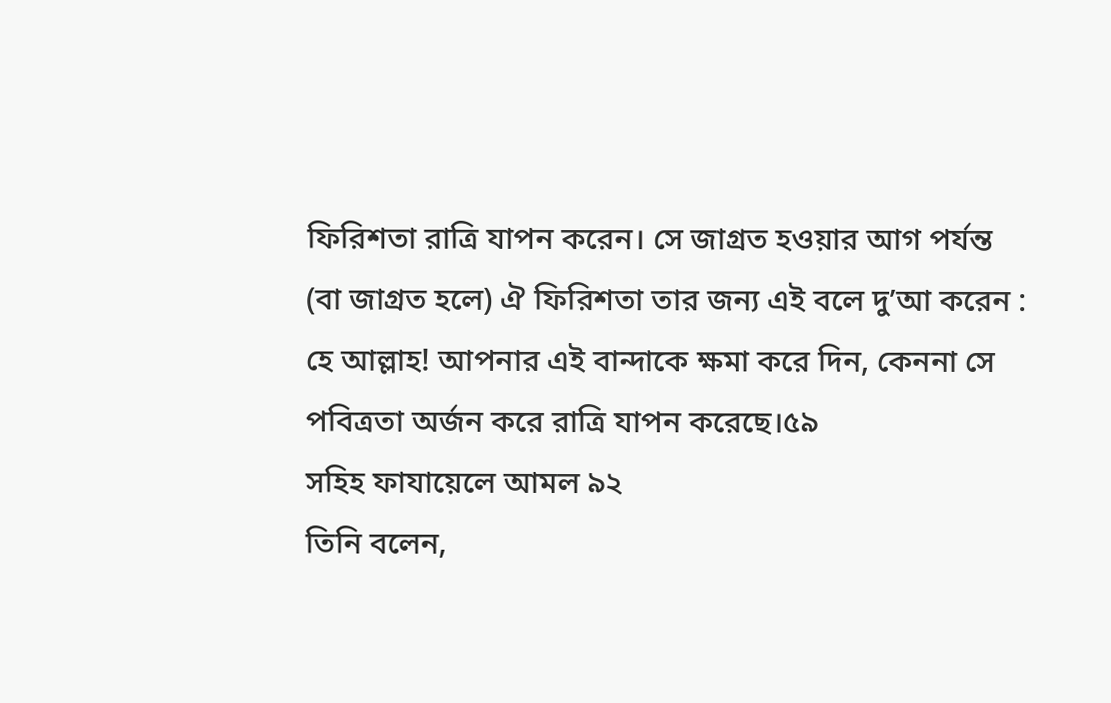ফিরিশতা রাত্রি যাপন করেন। সে জাগ্রত হওয়ার আগ পর্যন্ত (বা জাগ্রত হলে) ঐ ফিরিশতা তার জন্য এই বলে দু’আ করেন : হে আল্লাহ! আপনার এই বান্দাকে ক্ষমা করে দিন, কেননা সে পবিত্রতা অর্জন করে রাত্রি যাপন করেছে।৫৯
সহিহ ফাযায়েলে আমল ৯২
তিনি বলেন,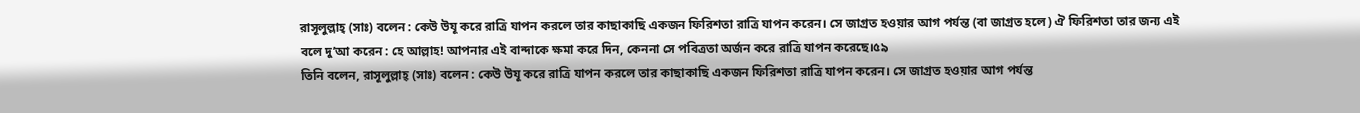রাসূলুল্লাহ্ (সাঃ) বলেন : কেউ উযূ করে রাত্রি যাপন করলে তার কাছাকাছি একজন ফিরিশতা রাত্রি যাপন করেন। সে জাগ্রত হওয়ার আগ পর্যন্ত (বা জাগ্রত হলে) ঐ ফিরিশতা তার জন্য এই বলে দু’আ করেন : হে আল্লাহ! আপনার এই বান্দাকে ক্ষমা করে দিন, কেননা সে পবিত্রতা অর্জন করে রাত্রি যাপন করেছে।৫৯
তিনি বলেন, রাসূলুল্লাহ্ (সাঃ) বলেন : কেউ উযূ করে রাত্রি যাপন করলে তার কাছাকাছি একজন ফিরিশতা রাত্রি যাপন করেন। সে জাগ্রত হওয়ার আগ পর্যন্ত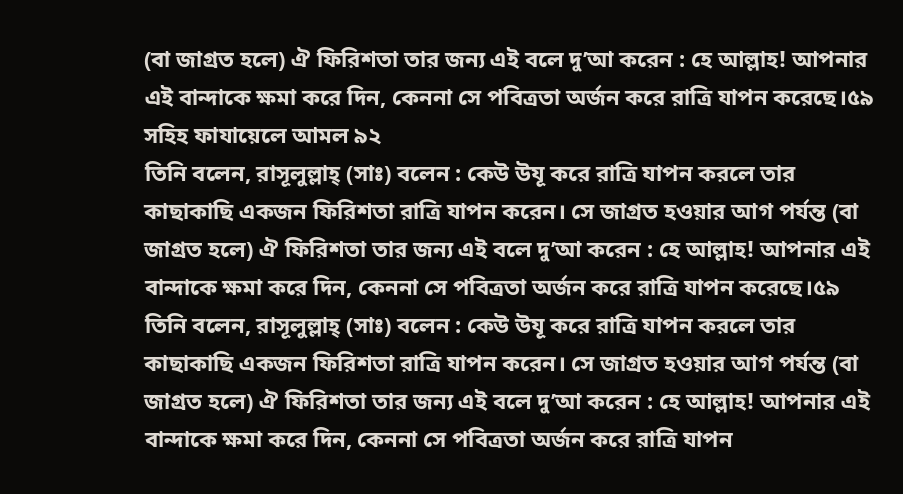(বা জাগ্রত হলে) ঐ ফিরিশতা তার জন্য এই বলে দু’আ করেন : হে আল্লাহ! আপনার এই বান্দাকে ক্ষমা করে দিন, কেননা সে পবিত্রতা অর্জন করে রাত্রি যাপন করেছে।৫৯
সহিহ ফাযায়েলে আমল ৯২
তিনি বলেন, রাসূলুল্লাহ্ (সাঃ) বলেন : কেউ উযূ করে রাত্রি যাপন করলে তার কাছাকাছি একজন ফিরিশতা রাত্রি যাপন করেন। সে জাগ্রত হওয়ার আগ পর্যন্ত (বা জাগ্রত হলে) ঐ ফিরিশতা তার জন্য এই বলে দু’আ করেন : হে আল্লাহ! আপনার এই বান্দাকে ক্ষমা করে দিন, কেননা সে পবিত্রতা অর্জন করে রাত্রি যাপন করেছে।৫৯
তিনি বলেন, রাসূলুল্লাহ্ (সাঃ) বলেন : কেউ উযূ করে রাত্রি যাপন করলে তার কাছাকাছি একজন ফিরিশতা রাত্রি যাপন করেন। সে জাগ্রত হওয়ার আগ পর্যন্ত (বা জাগ্রত হলে) ঐ ফিরিশতা তার জন্য এই বলে দু’আ করেন : হে আল্লাহ! আপনার এই বান্দাকে ক্ষমা করে দিন, কেননা সে পবিত্রতা অর্জন করে রাত্রি যাপন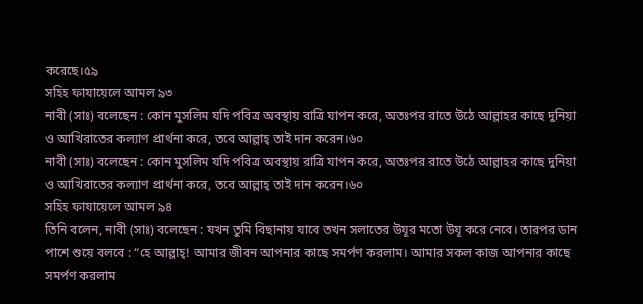করেছে।৫৯
সহিহ ফাযায়েলে আমল ৯৩
নাবী (সাঃ) বলেছেন : কোন মুসলিম যদি পবিত্র অবস্থায় রাত্রি যাপন করে, অতঃপর রাতে উঠে আল্লাহর কাছে দুনিয়া ও আখিরাতের কল্যাণ প্রার্থনা করে, তবে আল্লাহ্ তাই দান করেন।৬০
নাবী (সাঃ) বলেছেন : কোন মুসলিম যদি পবিত্র অবস্থায় রাত্রি যাপন করে, অতঃপর রাতে উঠে আল্লাহর কাছে দুনিয়া ও আখিরাতের কল্যাণ প্রার্থনা করে, তবে আল্লাহ্ তাই দান করেন।৬০
সহিহ ফাযায়েলে আমল ৯৪
তিনি বলেন, নাবী (সাঃ) বলেছেন : যখন তুমি বিছানায় যাবে তখন সলাতের উযূর মতো উযূ করে নেবে। তারপর ডান পাশে শুয়ে বলবে : “হে আল্লাহ্! আমার জীবন আপনার কাছে সমর্পণ করলাম। আমার সকল কাজ আপনার কাছে সমর্পণ করলাম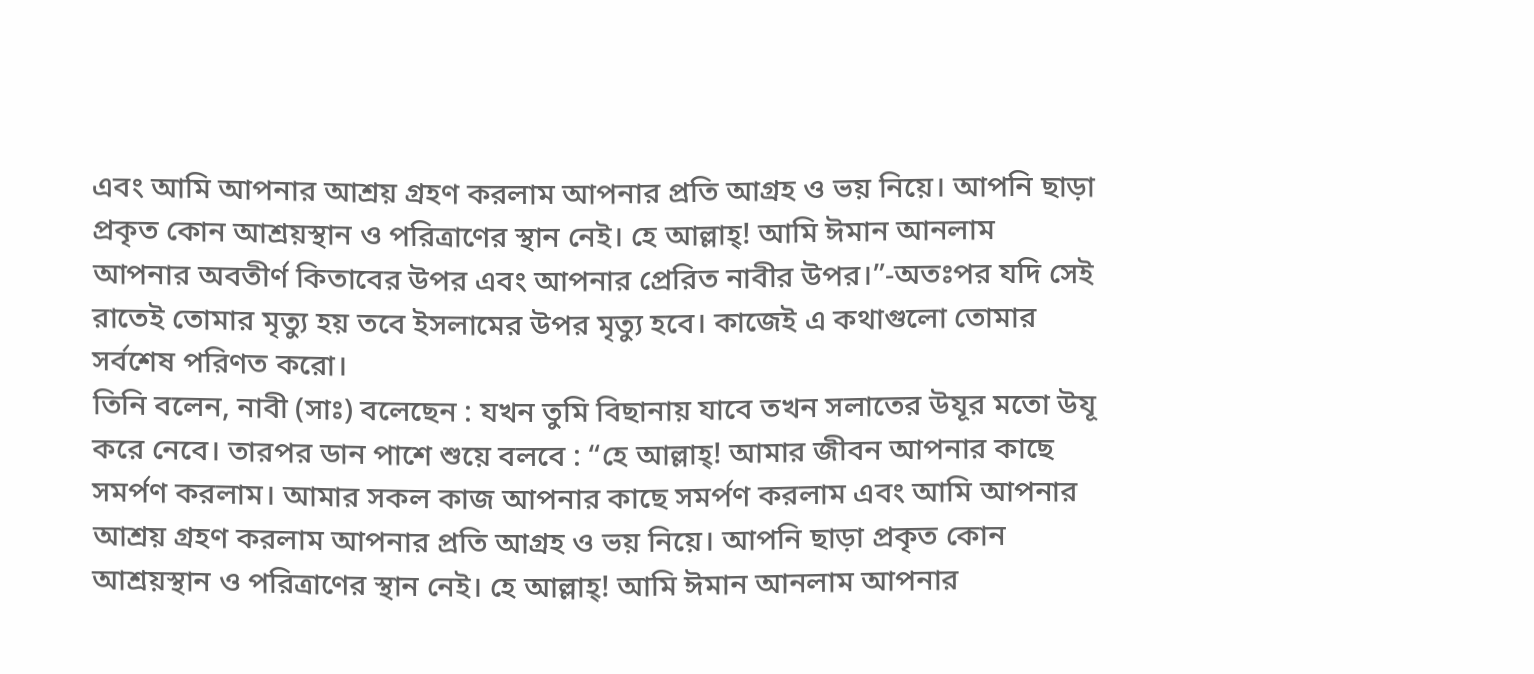এবং আমি আপনার আশ্রয় গ্রহণ করলাম আপনার প্রতি আগ্রহ ও ভয় নিয়ে। আপনি ছাড়া প্রকৃত কোন আশ্রয়স্থান ও পরিত্রাণের স্থান নেই। হে আল্লাহ্! আমি ঈমান আনলাম আপনার অবতীর্ণ কিতাবের উপর এবং আপনার প্রেরিত নাবীর উপর।”-অতঃপর যদি সেই রাতেই তোমার মৃত্যু হয় তবে ইসলামের উপর মৃত্যু হবে। কাজেই এ কথাগুলো তোমার সর্বশেষ পরিণত করো।
তিনি বলেন, নাবী (সাঃ) বলেছেন : যখন তুমি বিছানায় যাবে তখন সলাতের উযূর মতো উযূ করে নেবে। তারপর ডান পাশে শুয়ে বলবে : “হে আল্লাহ্! আমার জীবন আপনার কাছে সমর্পণ করলাম। আমার সকল কাজ আপনার কাছে সমর্পণ করলাম এবং আমি আপনার আশ্রয় গ্রহণ করলাম আপনার প্রতি আগ্রহ ও ভয় নিয়ে। আপনি ছাড়া প্রকৃত কোন আশ্রয়স্থান ও পরিত্রাণের স্থান নেই। হে আল্লাহ্! আমি ঈমান আনলাম আপনার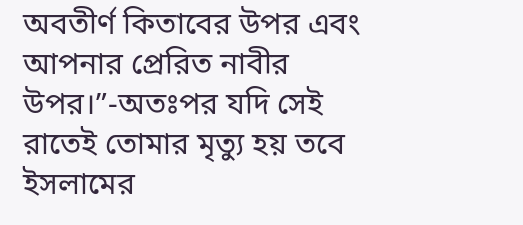অবতীর্ণ কিতাবের উপর এবং আপনার প্রেরিত নাবীর উপর।”-অতঃপর যদি সেই রাতেই তোমার মৃত্যু হয় তবে ইসলামের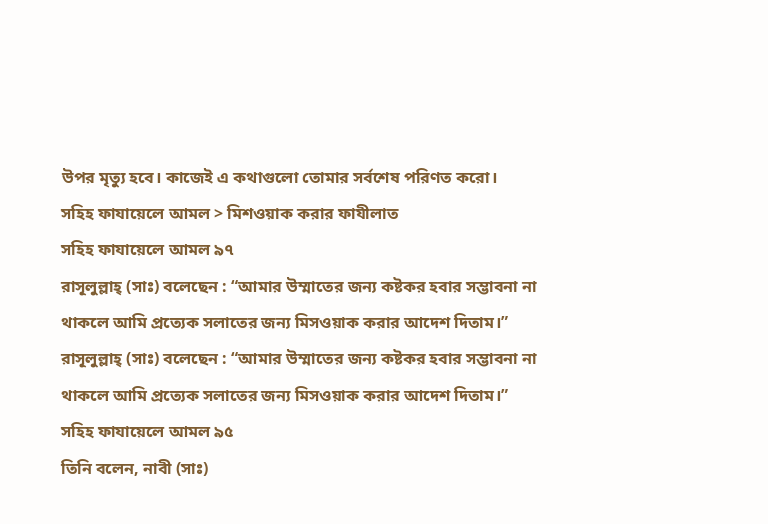উপর মৃত্যু হবে। কাজেই এ কথাগুলো তোমার সর্বশেষ পরিণত করো।
সহিহ ফাযায়েলে আমল > মিশওয়াক করার ফাযীলাত
সহিহ ফাযায়েলে আমল ৯৭
রাসূলুল্লাহ্ (সাঃ) বলেছেন : “আমার উম্মাতের জন্য কষ্টকর হবার সম্ভাবনা না থাকলে আমি প্রত্যেক সলাতের জন্য মিসওয়াক করার আদেশ দিতাম।”
রাসূলুল্লাহ্ (সাঃ) বলেছেন : “আমার উম্মাতের জন্য কষ্টকর হবার সম্ভাবনা না থাকলে আমি প্রত্যেক সলাতের জন্য মিসওয়াক করার আদেশ দিতাম।”
সহিহ ফাযায়েলে আমল ৯৫
তিনি বলেন, নাবী (সাঃ)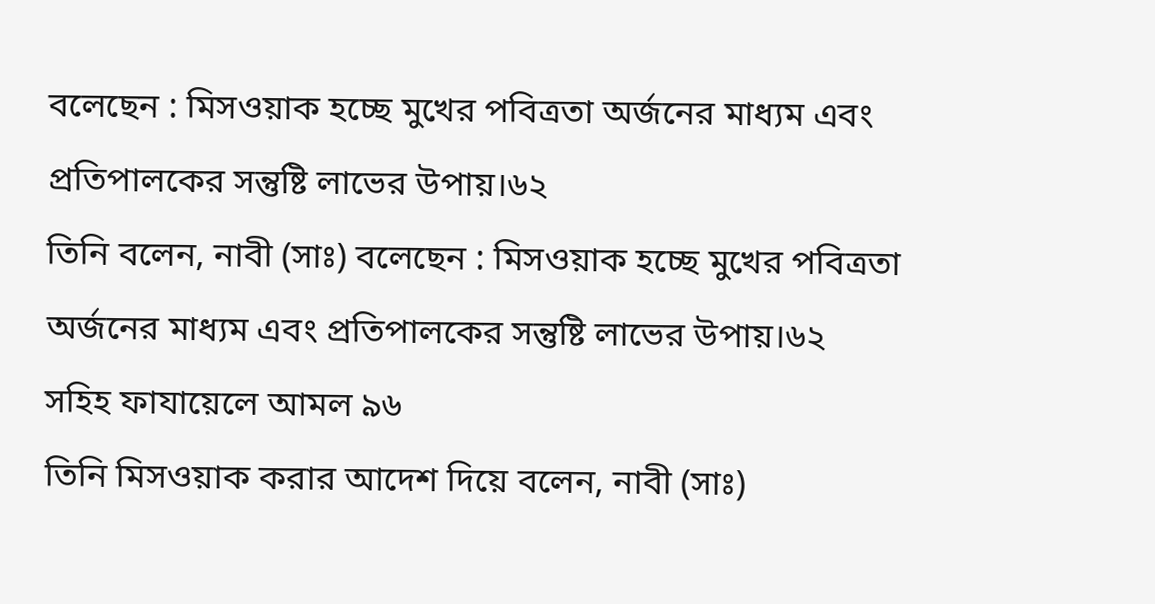বলেছেন : মিসওয়াক হচ্ছে মুখের পবিত্রতা অর্জনের মাধ্যম এবং প্রতিপালকের সন্তুষ্টি লাভের উপায়।৬২
তিনি বলেন, নাবী (সাঃ) বলেছেন : মিসওয়াক হচ্ছে মুখের পবিত্রতা অর্জনের মাধ্যম এবং প্রতিপালকের সন্তুষ্টি লাভের উপায়।৬২
সহিহ ফাযায়েলে আমল ৯৬
তিনি মিসওয়াক করার আদেশ দিয়ে বলেন, নাবী (সাঃ)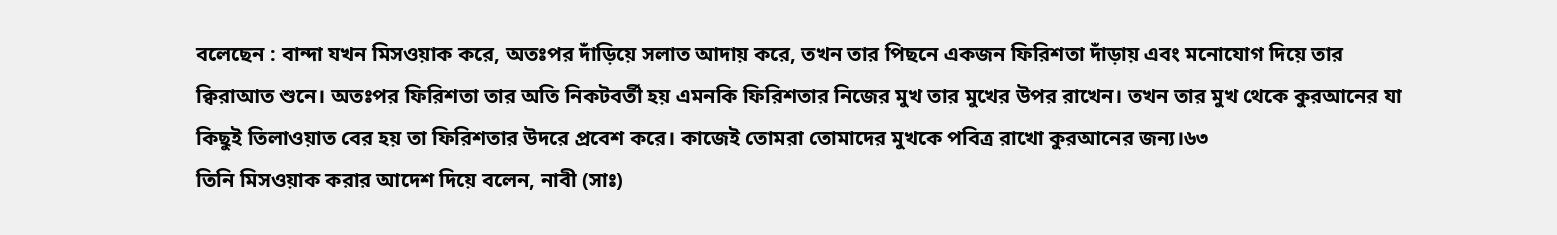বলেছেন : বান্দা যখন মিসওয়াক করে, অতঃপর দাঁড়িয়ে সলাত আদায় করে, তখন তার পিছনে একজন ফিরিশতা দাঁড়ায় এবং মনোযোগ দিয়ে তার ক্বিরাআত শুনে। অতঃপর ফিরিশতা তার অতি নিকটবর্তী হয় এমনকি ফিরিশতার নিজের মুখ তার মুখের উপর রাখেন। তখন তার মুখ থেকে কুরআনের যা কিছুই তিলাওয়াত বের হয় তা ফিরিশতার উদরে প্রবেশ করে। কাজেই তোমরা তোমাদের মুখকে পবিত্র রাখো কুরআনের জন্য।৬৩
তিনি মিসওয়াক করার আদেশ দিয়ে বলেন, নাবী (সাঃ)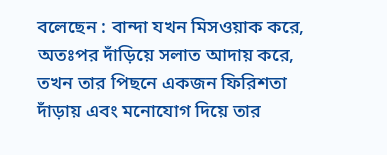বলেছেন : বান্দা যখন মিসওয়াক করে, অতঃপর দাঁড়িয়ে সলাত আদায় করে, তখন তার পিছনে একজন ফিরিশতা দাঁড়ায় এবং মনোযোগ দিয়ে তার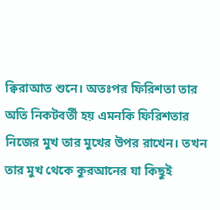ক্বিরাআত শুনে। অতঃপর ফিরিশতা তার অতি নিকটবর্তী হয় এমনকি ফিরিশতার নিজের মুখ তার মুখের উপর রাখেন। তখন তার মুখ থেকে কুরআনের যা কিছুই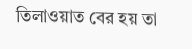তিলাওয়াত বের হয় তা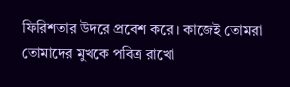ফিরিশতার উদরে প্রবেশ করে। কাজেই তোমরা তোমাদের মুখকে পবিত্র রাখো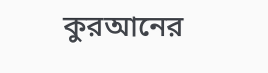কুরআনের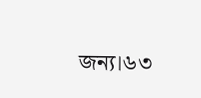জন্য।৬৩